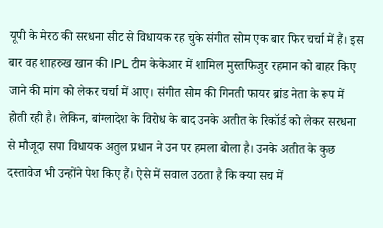यूपी के मेरठ की सरधना सीट से विधायक रह चुके संगीत सोम एक बार फिर चर्चा में हैं। इस बार वह शाहरुख खान की IPL टीम केकेआर में शामिल मुस्तफिजुर रहमान को बाहर किए जाने की मांग को लेकर चर्चा में आए। संगीत सोम की गिनती फायर ब्रांड नेता के रूप में होती रही है। लेकिन, बांग्लादेश के विरोध के बाद उनके अतीत के रिकॉर्ड को लेकर सरधना से मौजूदा सपा विधायक अतुल प्रधान ने उन पर हमला बोला है। उनके अतीत के कुछ दस्तावेज भी उन्होंने पेश किए हैं। ऐसे में सवाल उठता है कि क्या सच में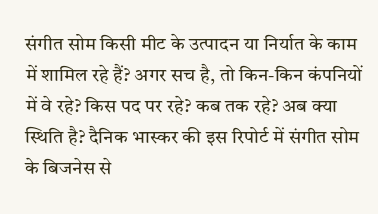संगीत सोम किसी मीट के उत्पादन या निर्यात के काम में शामिल रहे हैं? अगर सच है, तो किन-किन कंपनियों में वे रहे? किस पद पर रहे? कब तक रहे? अब क्या स्थिति है? दैनिक भास्कर की इस रिपोर्ट में संगीत सोम के बिजनेस से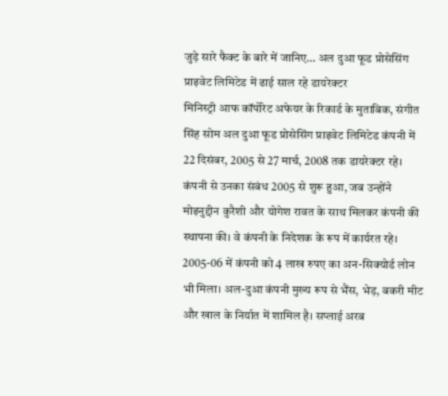जुड़े सारे फैक्ट के बारे में जानिए… अल दुआ फूड प्रोसेसिंग प्राइवेट लिमिटेड में ढाई साल रहे डायरेक्टर
मिनिस्ट्री आफ कॉर्पोरेट अफेयर के रिकार्ड के मुताबिक, संगीत सिंह सोम अल दुआ फूड प्रोसेसिंग प्राइवेट लिमिटेड कंपनी में 22 दिसंबर, 2005 से 27 मार्च, 2008 तक डायरेक्टर रहे। कंपनी से उनका संबंध 2005 से शुरू हुआ, जब उन्होंने मोइनुद्दीन कुरैशी और योगेश रावत के साथ मिलकर कंपनी की स्थापना की। वे कंपनी के निदेशक के रूप में कार्यरत रहे। 2005-06 में कंपनी को 4 लाख रुपए का अन-सिक्योर्ड लोन भी मिला। अल-दुआ कंपनी मुख्य रूप से भैंस, भेड़, बकरी मीट और खाल के निर्यात में शामिल है। सप्लाई अरब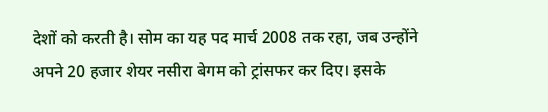देशों को करती है। सोम का यह पद मार्च 2008 तक रहा, जब उन्होंने अपने 20 हजार शेयर नसीरा बेगम को ट्रांसफर कर दिए। इसके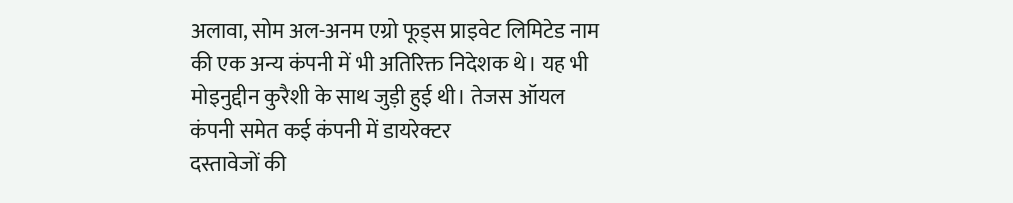अलावा, सोम अल-अनम एग्रो फूड्स प्राइवेट लिमिटेड नाम की एक अन्य कंपनी में भी अतिरिक्त निदेशक थे। यह भी मोइनुद्दीन कुरैशी के साथ जुड़ी हुई थी। तेजस ऑयल कंपनी समेत कई कंपनी में डायरेक्टर
दस्तावेजों की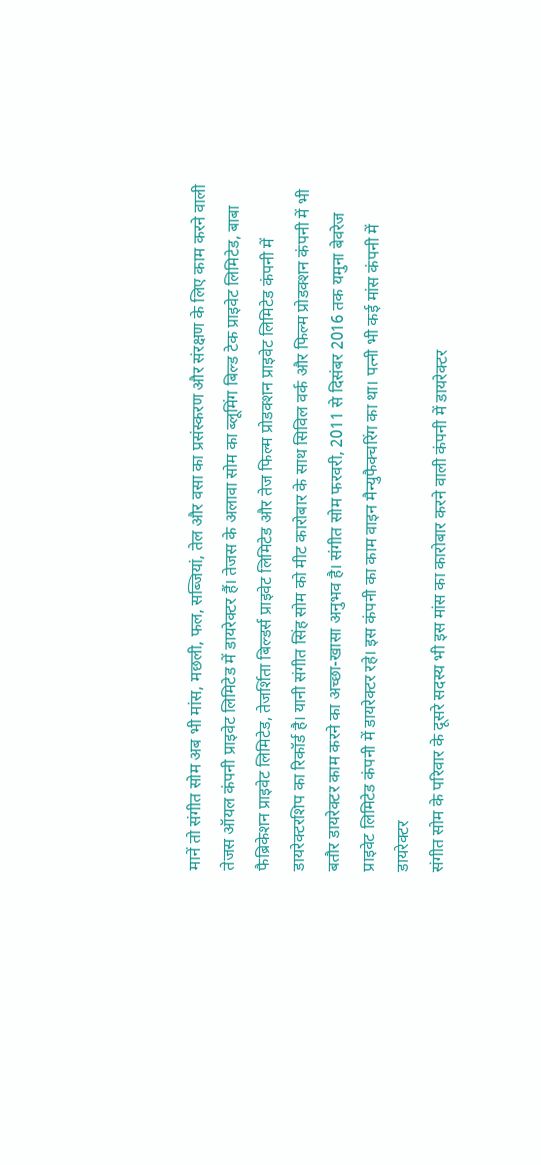मानें तो संगीत सोम अब भी मांस, मछली, फल, सब्जियां, तेल और वसा का प्रसंस्करण और संरक्षण के लिए काम करने वाली तेजस ऑयल कंपनी प्राइवेट लिमिटेड में डायरेक्टर हैं। तेजस के अलावा सोम का ब्लूमिंग बिल्ड टेक प्राइवेट लिमिटेड, बाबा फैब्रिकेशन प्राइवेट लिमिटेड, तेजर्शिता बिल्डर्स प्राइवेट लिमिटेड और तेज फिल्म प्रोडक्शन प्राइवेट लिमिटेड कंपनी में डायरेक्टरशिप का रिकॉर्ड है। यानी संगीत सिंह सोम को मीट कारोबार के साथ सिविल वर्क और फिल्म प्रोडक्शन कंपनी में भी बतौर डायरेक्टर काम करने का अच्छा-खासा अनुभव है। संगीत सोम फरवरी, 2011 से दिसंबर 2016 तक यमुना बेवरेज प्राइवेट लिमिटेड कंपनी में डायरेक्टर रहे। इस कंपनी का काम वाइन मैन्युफैक्चरिंग का था। पत्नी भी कई मांस कंपनी में डायरेक्टर
संगीत सोम के परिवार के दूसरे सदस्य भी इस मांस का कारोबार करने वाली कंपनी में डायरेक्टर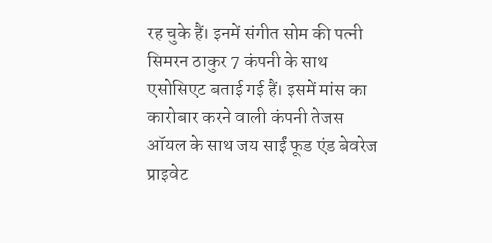रह चुके हैं। इनमें संगीत सोम की पत्नी सिमरन ठाकुर 7 कंपनी के साथ एसोसिएट बताई गई हैं। इसमें मांस का कारोबार करने वाली कंपनी तेजस ऑयल के साथ जय साईं फूड एंड बेवरेज प्राइवेट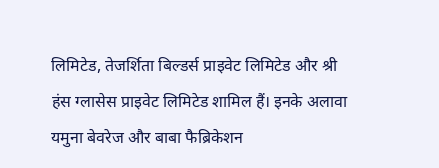लिमिटेड, तेजर्शिता बिल्डर्स प्राइवेट लिमिटेड और श्री हंस ग्लासेस प्राइवेट लिमिटेड शामिल हैं। इनके अलावा यमुना बेवरेज और बाबा फैब्रिकेशन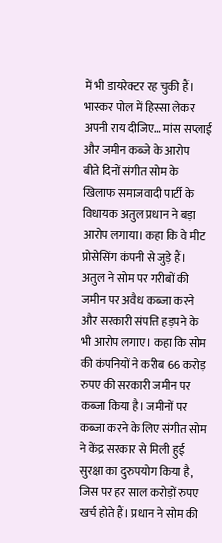में भी डायरेक्टर रह चुकी हैं। भास्कर पोल में हिस्सा लेकर अपनी राय दीजिए… मांस सप्लाई और जमीन कब्जे के आरोप
बीते दिनों संगीत सोम के खिलाफ समाजवादी पार्टी के विधायक अतुल प्रधान ने बड़ा आरोप लगाया। कहा कि वे मीट प्रोसेसिंग कंपनी से जुड़े हैं। अतुल ने सोम पर गरीबों की जमीन पर अवैध कब्जा करने और सरकारी संपत्ति हड़पने के भी आरोप लगाए। कहा कि सोम की कंपनियों ने करीब 66 करोड़ रुपए की सरकारी जमीन पर कब्जा किया है। जमीनों पर कब्जा करने के लिए संगीत सोम ने केंद्र सरकार से मिली हुई सुरक्षा का दुरुपयोग किया है, जिस पर हर साल करोड़ों रुपए खर्च होते हैं। प्रधान ने सोम की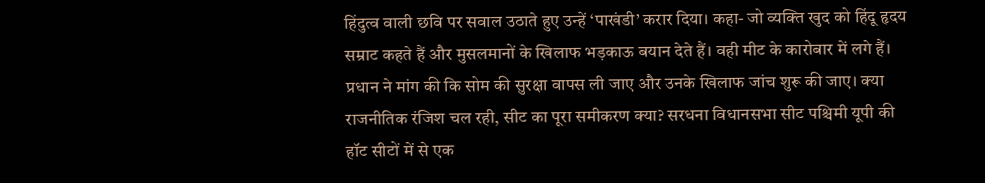हिंदुत्व वाली छवि पर सवाल उठाते हुए उन्हें ‘पाखंडी’ करार दिया। कहा- जो व्यक्ति खुद को हिंदू हृदय सम्राट कहते हैं और मुसलमानों के खिलाफ भड़काऊ बयान देते हैं। वही मीट के कारोबार में लगे हैं। प्रधान ने मांग की कि सोम की सुरक्षा वापस ली जाए और उनके खिलाफ जांच शुरू की जाए। क्या राजनीतिक रंजिश चल रही, सीट का पूरा समीकरण क्या? सरधना विधानसभा सीट पश्चिमी यूपी की हॉट सीटों में से एक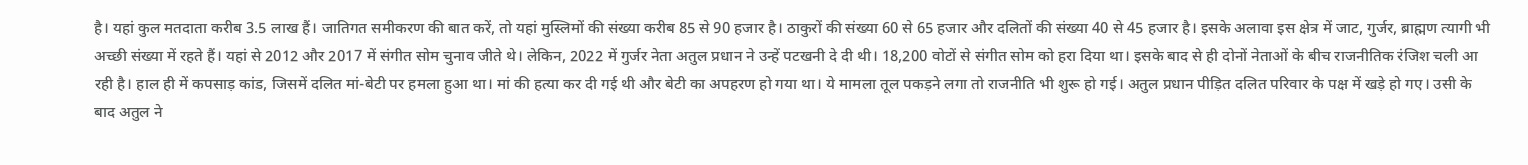है। यहां कुल मतदाता करीब 3.5 लाख हैं। जातिगत समीकरण की बात करें, तो यहां मुस्लिमों की संख्या करीब 85 से 90 हजार है। ठाकुरों की संख्या 60 से 65 हजार और दलितों की संख्या 40 से 45 हजार है। इसके अलावा इस क्षेत्र में जाट, गुर्जर, ब्राह्मण त्यागी भी अच्छी संख्या में रहते हैं। यहां से 2012 और 2017 में संगीत सोम चुनाव जीते थे। लेकिन, 2022 में गुर्जर नेता अतुल प्रधान ने उन्हें पटखनी दे दी थी। 18,200 वोटों से संगीत सोम को हरा दिया था। इसके बाद से ही दोनों नेताओं के बीच राजनीतिक रंजिश चली आ रही है। हाल ही में कपसाड़ कांड, जिसमें दलित मां-बेटी पर हमला हुआ था। मां की हत्या कर दी गई थी और बेटी का अपहरण हो गया था। ये मामला तूल पकड़ने लगा तो राजनीति भी शुरू हो गई। अतुल प्रधान पीड़ित दलित परिवार के पक्ष में खड़े हो गए। उसी के बाद अतुल ने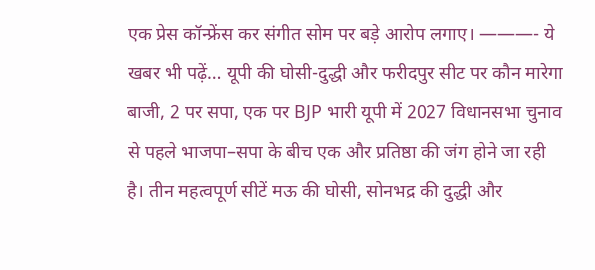एक प्रेस कॉन्फ्रेंस कर संगीत सोम पर बड़े आरोप लगाए। ———- ये खबर भी पढ़ें… यूपी की घोसी-दुद्धी और फरीदपुर सीट पर कौन मारेगा बाजी, 2 पर सपा, एक पर BJP भारी यूपी में 2027 विधानसभा चुनाव से पहले भाजपा–सपा के बीच एक और प्रतिष्ठा की जंग होने जा रही है। तीन महत्वपूर्ण सीटें मऊ की घोसी, सोनभद्र की दुद्धी और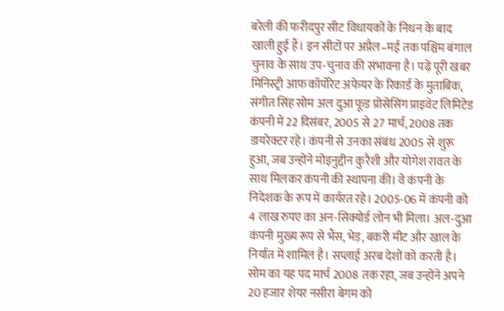बरेली की फरीदपुर सीट विधायकों के निधन के बाद खाली हुई हैं। इन सीटों पर अप्रैल–मई तक पश्चिम बंगाल चुनाव के साथ उप-चुनाव की संभावना है। पढ़ें पूरी खबर
मिनिस्ट्री आफ कॉर्पोरेट अफेयर के रिकार्ड के मुताबिक, संगीत सिंह सोम अल दुआ फूड प्रोसेसिंग प्राइवेट लिमिटेड कंपनी में 22 दिसंबर, 2005 से 27 मार्च, 2008 तक डायरेक्टर रहे। कंपनी से उनका संबंध 2005 से शुरू हुआ, जब उन्होंने मोइनुद्दीन कुरैशी और योगेश रावत के साथ मिलकर कंपनी की स्थापना की। वे कंपनी के निदेशक के रूप में कार्यरत रहे। 2005-06 में कंपनी को 4 लाख रुपए का अन-सिक्योर्ड लोन भी मिला। अल-दुआ कंपनी मुख्य रूप से भैंस, भेड़, बकरी मीट और खाल के निर्यात में शामिल है। सप्लाई अरब देशों को करती है। सोम का यह पद मार्च 2008 तक रहा, जब उन्होंने अपने 20 हजार शेयर नसीरा बेगम को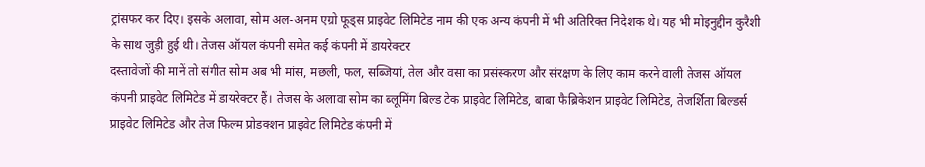ट्रांसफर कर दिए। इसके अलावा, सोम अल-अनम एग्रो फूड्स प्राइवेट लिमिटेड नाम की एक अन्य कंपनी में भी अतिरिक्त निदेशक थे। यह भी मोइनुद्दीन कुरैशी के साथ जुड़ी हुई थी। तेजस ऑयल कंपनी समेत कई कंपनी में डायरेक्टर
दस्तावेजों की मानें तो संगीत सोम अब भी मांस, मछली, फल, सब्जियां, तेल और वसा का प्रसंस्करण और संरक्षण के लिए काम करने वाली तेजस ऑयल कंपनी प्राइवेट लिमिटेड में डायरेक्टर हैं। तेजस के अलावा सोम का ब्लूमिंग बिल्ड टेक प्राइवेट लिमिटेड, बाबा फैब्रिकेशन प्राइवेट लिमिटेड, तेजर्शिता बिल्डर्स प्राइवेट लिमिटेड और तेज फिल्म प्रोडक्शन प्राइवेट लिमिटेड कंपनी में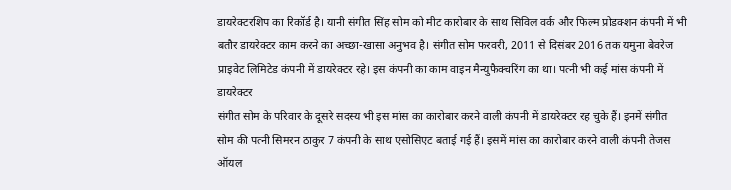डायरेक्टरशिप का रिकॉर्ड है। यानी संगीत सिंह सोम को मीट कारोबार के साथ सिविल वर्क और फिल्म प्रोडक्शन कंपनी में भी बतौर डायरेक्टर काम करने का अच्छा-खासा अनुभव है। संगीत सोम फरवरी, 2011 से दिसंबर 2016 तक यमुना बेवरेज प्राइवेट लिमिटेड कंपनी में डायरेक्टर रहे। इस कंपनी का काम वाइन मैन्युफैक्चरिंग का था। पत्नी भी कई मांस कंपनी में डायरेक्टर
संगीत सोम के परिवार के दूसरे सदस्य भी इस मांस का कारोबार करने वाली कंपनी में डायरेक्टर रह चुके हैं। इनमें संगीत सोम की पत्नी सिमरन ठाकुर 7 कंपनी के साथ एसोसिएट बताई गई हैं। इसमें मांस का कारोबार करने वाली कंपनी तेजस ऑयल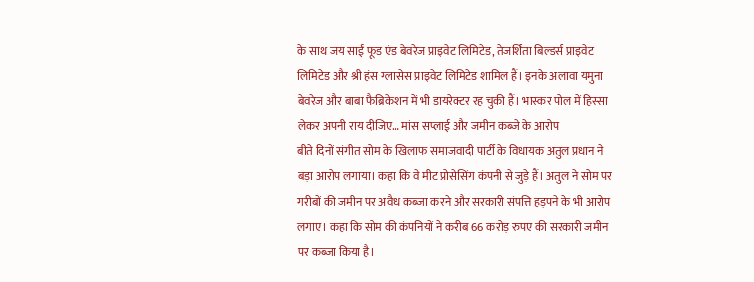के साथ जय साईं फूड एंड बेवरेज प्राइवेट लिमिटेड, तेजर्शिता बिल्डर्स प्राइवेट लिमिटेड और श्री हंस ग्लासेस प्राइवेट लिमिटेड शामिल हैं। इनके अलावा यमुना बेवरेज और बाबा फैब्रिकेशन में भी डायरेक्टर रह चुकी हैं। भास्कर पोल में हिस्सा लेकर अपनी राय दीजिए… मांस सप्लाई और जमीन कब्जे के आरोप
बीते दिनों संगीत सोम के खिलाफ समाजवादी पार्टी के विधायक अतुल प्रधान ने बड़ा आरोप लगाया। कहा कि वे मीट प्रोसेसिंग कंपनी से जुड़े हैं। अतुल ने सोम पर गरीबों की जमीन पर अवैध कब्जा करने और सरकारी संपत्ति हड़पने के भी आरोप लगाए। कहा कि सोम की कंपनियों ने करीब 66 करोड़ रुपए की सरकारी जमीन पर कब्जा किया है।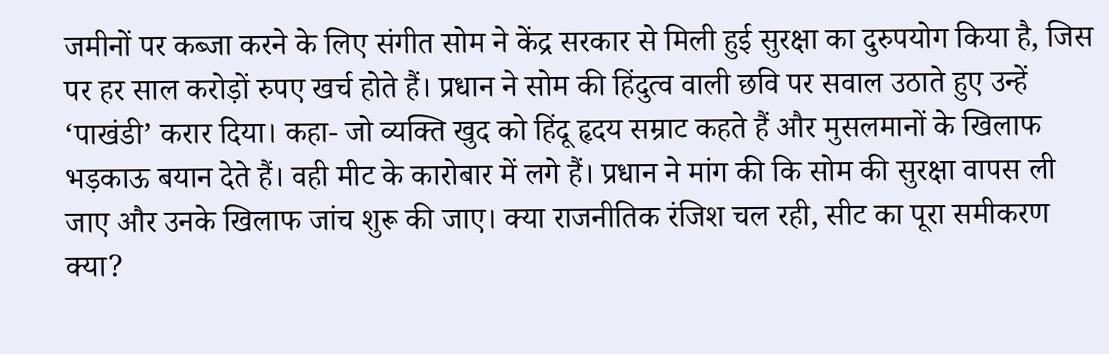जमीनों पर कब्जा करने के लिए संगीत सोम ने केंद्र सरकार से मिली हुई सुरक्षा का दुरुपयोग किया है, जिस पर हर साल करोड़ों रुपए खर्च होते हैं। प्रधान ने सोम की हिंदुत्व वाली छवि पर सवाल उठाते हुए उन्हें ‘पाखंडी’ करार दिया। कहा- जो व्यक्ति खुद को हिंदू हृदय सम्राट कहते हैं और मुसलमानों के खिलाफ भड़काऊ बयान देते हैं। वही मीट के कारोबार में लगे हैं। प्रधान ने मांग की कि सोम की सुरक्षा वापस ली जाए और उनके खिलाफ जांच शुरू की जाए। क्या राजनीतिक रंजिश चल रही, सीट का पूरा समीकरण क्या?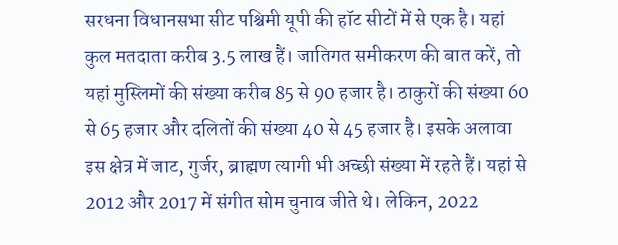सरधना विधानसभा सीट पश्चिमी यूपी की हॉट सीटों में से एक है। यहां कुल मतदाता करीब 3.5 लाख हैं। जातिगत समीकरण की बात करें, तो यहां मुस्लिमों की संख्या करीब 85 से 90 हजार है। ठाकुरों की संख्या 60 से 65 हजार और दलितों की संख्या 40 से 45 हजार है। इसके अलावा इस क्षेत्र में जाट, गुर्जर, ब्राह्मण त्यागी भी अच्छी संख्या में रहते हैं। यहां से 2012 और 2017 में संगीत सोम चुनाव जीते थे। लेकिन, 2022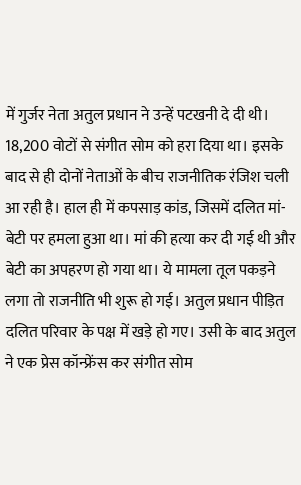में गुर्जर नेता अतुल प्रधान ने उन्हें पटखनी दे दी थी। 18,200 वोटों से संगीत सोम को हरा दिया था। इसके बाद से ही दोनों नेताओं के बीच राजनीतिक रंजिश चली आ रही है। हाल ही में कपसाड़ कांड, जिसमें दलित मां-बेटी पर हमला हुआ था। मां की हत्या कर दी गई थी और बेटी का अपहरण हो गया था। ये मामला तूल पकड़ने लगा तो राजनीति भी शुरू हो गई। अतुल प्रधान पीड़ित दलित परिवार के पक्ष में खड़े हो गए। उसी के बाद अतुल ने एक प्रेस कॉन्फ्रेंस कर संगीत सोम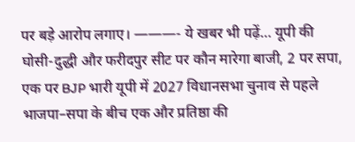पर बड़े आरोप लगाए। ———- ये खबर भी पढ़ें… यूपी की घोसी-दुद्धी और फरीदपुर सीट पर कौन मारेगा बाजी, 2 पर सपा, एक पर BJP भारी यूपी में 2027 विधानसभा चुनाव से पहले भाजपा–सपा के बीच एक और प्रतिष्ठा की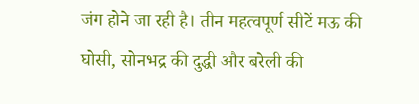जंग होने जा रही है। तीन महत्वपूर्ण सीटें मऊ की घोसी, सोनभद्र की दुद्धी और बरेली की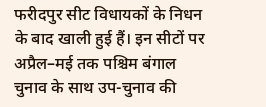फरीदपुर सीट विधायकों के निधन के बाद खाली हुई हैं। इन सीटों पर अप्रैल–मई तक पश्चिम बंगाल चुनाव के साथ उप-चुनाव की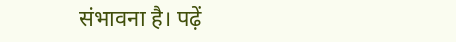संभावना है। पढ़ें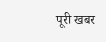पूरी खबर